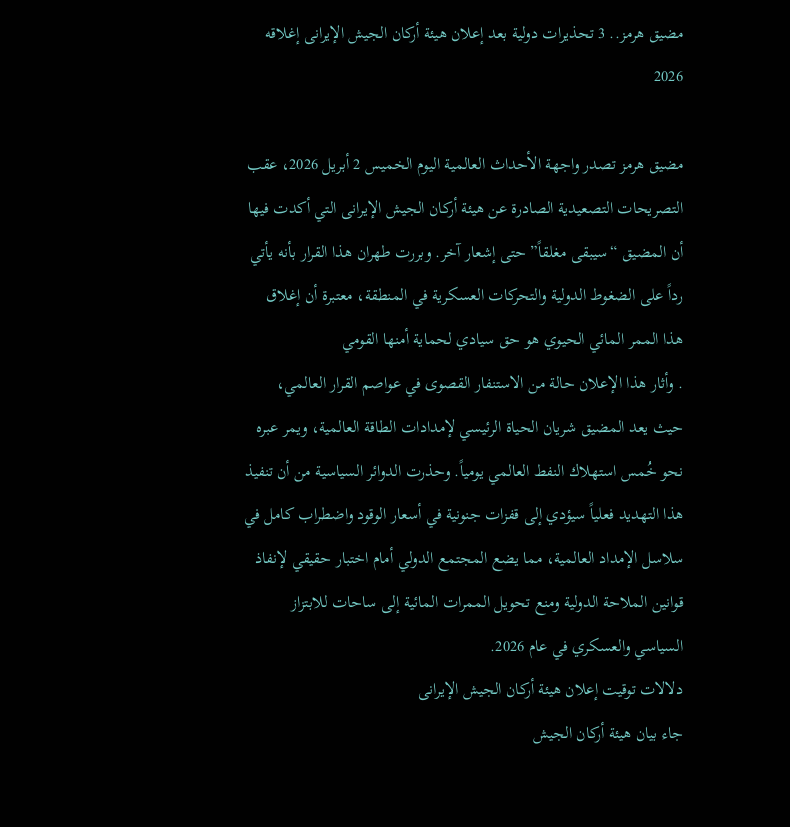مضيق هرمز.. 3 تحذيرات دولية بعد إعلان هيئة أركان الجيش الإيرانى إغلاقه 2026

مضيق هرمز تصدر واجهة الأحداث العالمية اليوم الخميس 2 أبريل 2026، عقب التصريحات التصعيدية الصادرة عن هيئة أركان الجيش الإيرانى التي أكدت فيها أن المضيق “سيبقى مغلقاً” حتى إشعار آخر. وبررت طهران هذا القرار بأنه يأتي رداً على الضغوط الدولية والتحركات العسكرية في المنطقة، معتبرة أن إغلاق هذا الممر المائي الحيوي هو حق سيادي لحماية أمنها القومي
. وأثار هذا الإعلان حالة من الاستنفار القصوى في عواصم القرار العالمي، حيث يعد المضيق شريان الحياة الرئيسي لإمدادات الطاقة العالمية، ويمر عبره نحو خُمس استهلاك النفط العالمي يومياً. وحذرت الدوائر السياسية من أن تنفيذ هذا التهديد فعلياً سيؤدي إلى قفزات جنونية في أسعار الوقود واضطراب كامل في سلاسل الإمداد العالمية، مما يضع المجتمع الدولي أمام اختبار حقيقي لإنفاذ قوانين الملاحة الدولية ومنع تحويل الممرات المائية إلى ساحات للابتزاز السياسي والعسكري في عام 2026.
دلالات توقيت إعلان هيئة أركان الجيش الإيرانى
جاء بيان هيئة أركان الجيش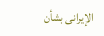الإيرانى بشأن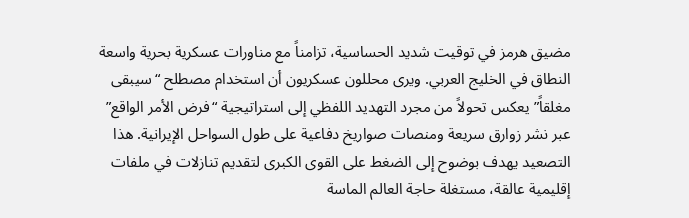مضيق هرمز في توقيت شديد الحساسية، تزامناً مع مناورات عسكرية بحرية واسعة النطاق في الخليج العربي. ويرى محللون عسكريون أن استخدام مصطلح “سيبقى مغلقاً” يعكس تحولاً من مجرد التهديد اللفظي إلى استراتيجية “فرض الأمر الواقع” عبر نشر زوارق سريعة ومنصات صواريخ دفاعية على طول السواحل الإيرانية. هذا التصعيد يهدف بوضوح إلى الضغط على القوى الكبرى لتقديم تنازلات في ملفات إقليمية عالقة، مستغلة حاجة العالم الماسة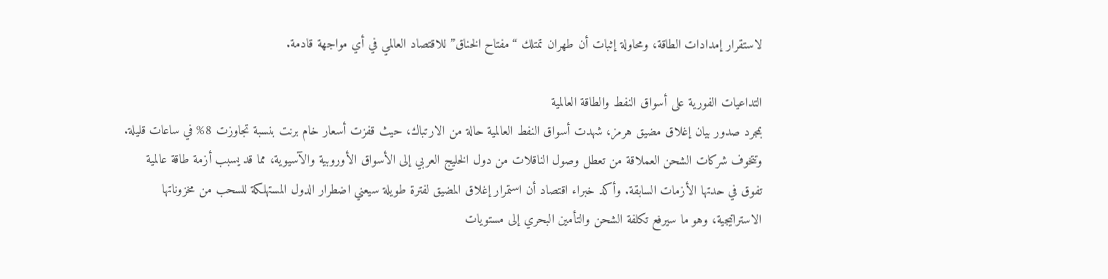لاستقرار إمدادات الطاقة، ومحاولة إثبات أن طهران تمتلك “مفتاح الخناق” للاقتصاد العالمي في أي مواجهة قادمة.

التداعيات الفورية على أسواق النفط والطاقة العالمية
بمجرد صدور بيان إغلاق مضيق هرمز، شهدت أسواق النفط العالمية حالة من الارتباك، حيث قفزت أسعار خام برنت بنسبة تجاوزت 8% في ساعات قليلة. وتتخوف شركات الشحن العملاقة من تعطل وصول الناقلات من دول الخليج العربي إلى الأسواق الأوروبية والآسيوية، مما قد يسبب أزمة طاقة عالمية تفوق في حدتها الأزمات السابقة. وأكد خبراء اقتصاد أن استمرار إغلاق المضيق لفترة طويلة سيعني اضطرار الدول المستهلكة للسحب من مخزوناتها الاستراتيجية، وهو ما سيرفع تكلفة الشحن والتأمين البحري إلى مستويات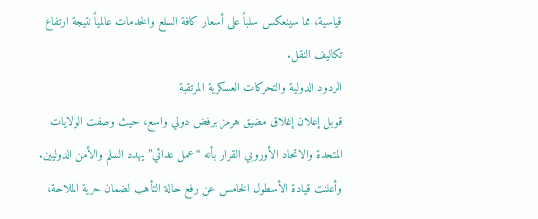قياسية، مما سينعكس سلباً على أسعار كافة السلع والخدمات عالمياً نتيجة ارتفاع تكاليف النقل.
الردود الدولية والتحركات العسكرية المرتقبة
قوبل إعلان إغلاق مضيق هرمز برفض دولي واسع، حيث وصفت الولايات المتحدة والاتحاد الأوروبي القرار بأنه “عمل عدائي” يهدد السلم والأمن الدوليين. وأعلنت قيادة الأسطول الخامس عن رفع حالة التأهب لضمان حرية الملاحة،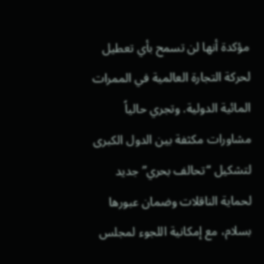مؤكدة أنها لن تسمح بأي تعطيل لحركة التجارة العالمية في الممرات المائية الدولية. وتجري حالياً مشاورات مكثفة بين الدول الكبرى لتشكيل “تحالف بحري” جديد لحماية الناقلات وضمان عبورها بسلام، مع إمكانية اللجوء لمجلس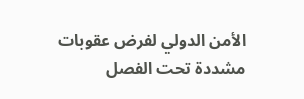الأمن الدولي لفرض عقوبات مشددة تحت الفصل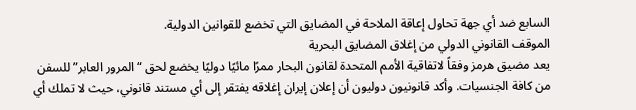السابع ضد أي جهة تحاول إعاقة الملاحة في المضايق التي تخضع للقوانين الدولية.
الموقف القانوني الدولي من إغلاق المضايق البحرية
يعد مضيق هرمز وفقاً لاتفاقية الأمم المتحدة لقانون البحار ممرًا مائيًا دوليًا يخضع لحق “المرور العابر” للسفن من كافة الجنسيات. وأكد قانونيون دوليون أن إعلان إيران إغلاقه يفتقر إلى أي مستند قانوني، حيث لا تملك أي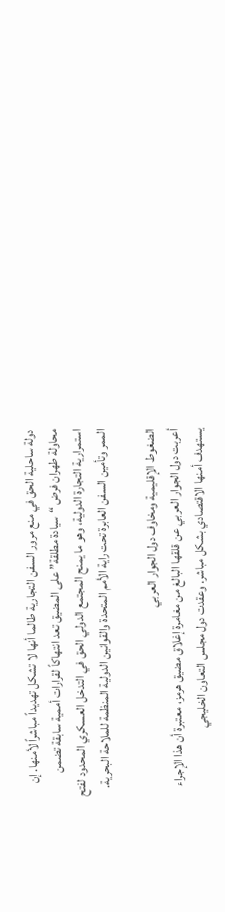دولة ساحلية الحق في منع مرور السفن التجارية طالما أنها لا تشكل تهديداً مباشراً لأمنها. إن محاولة طهران فرض “سيادة مطلقة” على المضيق تعد انتهاكاً لقرارات أممية سابقة تضمن استمرارية التجارة الدولية، وهو ما يمنح المجتمع الدولي الحق في التدخل العسكري المحدود لفتح الممر وتأمين السفن العابرة تحت راية الأمم المتحدة والقوانين الدولية المنظمة للملاحة البحرية.

الضغوط الإقليمية ومخاوف دول الجوار العربي
أعربت دول الجوار العربي عن قلقها البالغ من مغامرة إغلاق مضيق هرمز، معتبرة أن هذا الإجراء يستهدف أمنها الاقتصادي بشكل مباشر. وعقدت دول مجلس التعاون الخليجي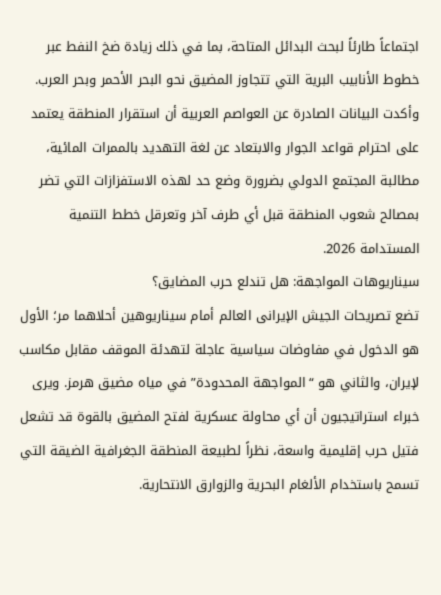اجتماعاً طارئاً لبحث البدائل المتاحة، بما في ذلك زيادة ضخ النفط عبر خطوط الأنابيب البرية التي تتجاوز المضيق نحو البحر الأحمر وبحر العرب. وأكدت البيانات الصادرة عن العواصم العربية أن استقرار المنطقة يعتمد على احترام قواعد الجوار والابتعاد عن لغة التهديد بالممرات المائية، مطالبة المجتمع الدولي بضرورة وضع حد لهذه الاستفزازات التي تضر بمصالح شعوب المنطقة قبل أي طرف آخر وتعرقل خطط التنمية المستدامة 2026.
سيناريوهات المواجهة: هل تندلع حرب المضايق؟
تضع تصريحات الجيش الإيرانى العالم أمام سيناريوهين أحلاهما مر؛ الأول هو الدخول في مفاوضات سياسية عاجلة لتهدئة الموقف مقابل مكاسب لإيران، والثاني هو “المواجهة المحدودة” في مياه مضيق هرمز. ويرى خبراء استراتيجيون أن أي محاولة عسكرية لفتح المضيق بالقوة قد تشعل فتيل حرب إقليمية واسعة، نظراً لطبيعة المنطقة الجغرافية الضيقة التي تسمح باستخدام الألغام البحرية والزوارق الانتحارية.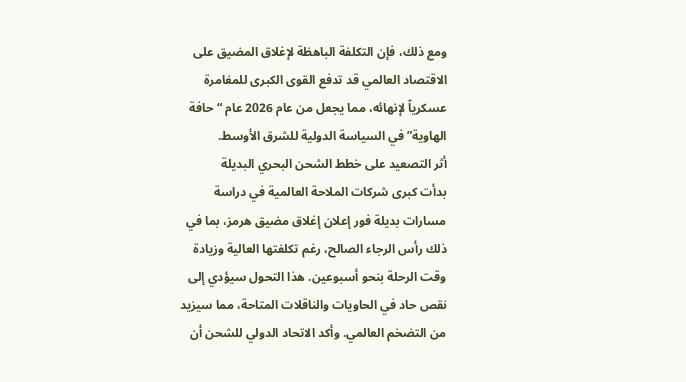ومع ذلك، فإن التكلفة الباهظة لإغلاق المضيق على الاقتصاد العالمي قد تدفع القوى الكبرى للمغامرة عسكرياً لإنهائه، مما يجعل من عام 2026 عام “حافة الهاوية” في السياسة الدولية للشرق الأوسط.
أثر التصعيد على خطط الشحن البحري البديلة
بدأت كبرى شركات الملاحة العالمية في دراسة مسارات بديلة فور إعلان إغلاق مضيق هرمز، بما في ذلك رأس الرجاء الصالح، رغم تكلفتها العالية وزيادة وقت الرحلة بنحو أسبوعين. هذا التحول سيؤدي إلى نقص حاد في الحاويات والناقلات المتاحة، مما سيزيد من التضخم العالمي. وأكد الاتحاد الدولي للشحن أن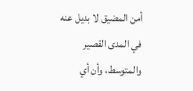أمن المضيق لا بديل عنه في المدى القصير والمتوسط، وأن أي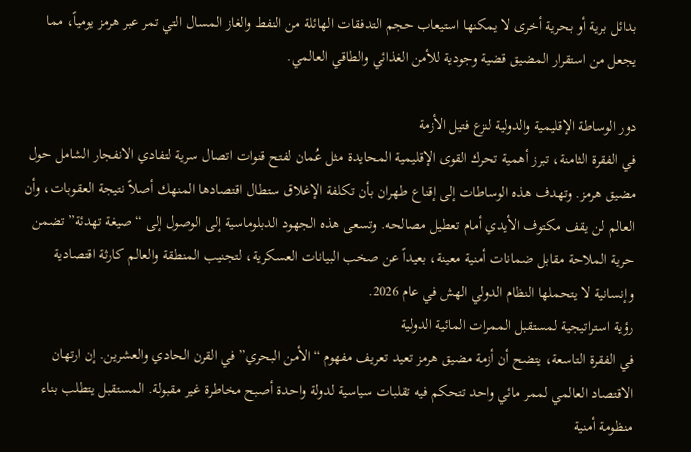بدائل برية أو بحرية أخرى لا يمكنها استيعاب حجم التدفقات الهائلة من النفط والغاز المسال التي تمر عبر هرمز يومياً، مما يجعل من استقرار المضيق قضية وجودية للأمن الغذائي والطاقي العالمي.

دور الوساطة الإقليمية والدولية لنزع فتيل الأزمة
في الفقرة الثامنة، تبرز أهمية تحرك القوى الإقليمية المحايدة مثل عُمان لفتح قنوات اتصال سرية لتفادي الانفجار الشامل حول مضيق هرمز. وتهدف هذه الوساطات إلى إقناع طهران بأن تكلفة الإغلاق ستطال اقتصادها المنهك أصلاً نتيجة العقوبات، وأن العالم لن يقف مكتوف الأيدي أمام تعطيل مصالحه. وتسعى هذه الجهود الدبلوماسية إلى الوصول إلى “صيغة تهدئة” تضمن حرية الملاحة مقابل ضمانات أمنية معينة، بعيداً عن صخب البيانات العسكرية، لتجنيب المنطقة والعالم كارثة اقتصادية وإنسانية لا يتحملها النظام الدولي الهش في عام 2026.
رؤية استراتيجية لمستقبل الممرات المائية الدولية
في الفقرة التاسعة، يتضح أن أزمة مضيق هرمز تعيد تعريف مفهوم “الأمن البحري” في القرن الحادي والعشرين. إن ارتهان الاقتصاد العالمي لممر مائي واحد تتحكم فيه تقلبات سياسية لدولة واحدة أصبح مخاطرة غير مقبولة. المستقبل يتطلب بناء منظومة أمنية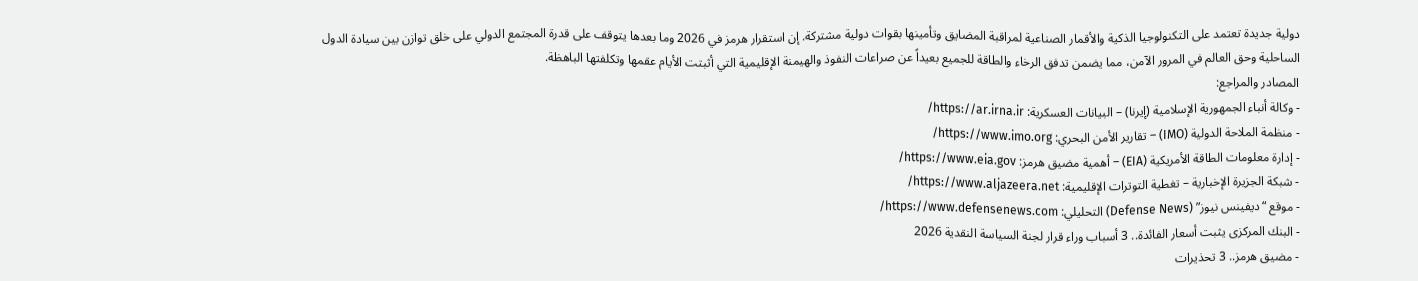دولية جديدة تعتمد على التكنولوجيا الذكية والأقمار الصناعية لمراقبة المضايق وتأمينها بقوات دولية مشتركة. إن استقرار هرمز في 2026 وما بعدها يتوقف على قدرة المجتمع الدولي على خلق توازن بين سيادة الدول الساحلية وحق العالم في المرور الآمن، مما يضمن تدفق الرخاء والطاقة للجميع بعيداً عن صراعات النفوذ والهيمنة الإقليمية التي أثبتت الأيام عقمها وتكلفتها الباهظة.
المصادر والمراجع:
- وكالة أنباء الجمهورية الإسلامية (إيرنا) – البيانات العسكرية: https://ar.irna.ir/
- منظمة الملاحة الدولية (IMO) – تقارير الأمن البحري: https://www.imo.org/
- إدارة معلومات الطاقة الأمريكية (EIA) – أهمية مضيق هرمز: https://www.eia.gov/
- شبكة الجزيرة الإخبارية – تغطية التوترات الإقليمية: https://www.aljazeera.net/
- موقع “ديفينس نيوز” (Defense News) التحليلي: https://www.defensenews.com/
- البنك المركزى يثبت أسعار الفائدة.. 3 أسباب وراء قرار لجنة السياسة النقدية 2026
- مضيق هرمز.. 3 تحذيرات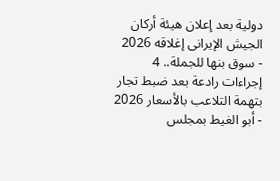دولية بعد إعلان هيئة أركان الجيش الإيرانى إغلاقه 2026
- سوق بنها للجملة.. 4 إجراءات رادعة بعد ضبط تجار بتهمة التلاعب بالأسعار 2026
- أبو الغيط بمجلس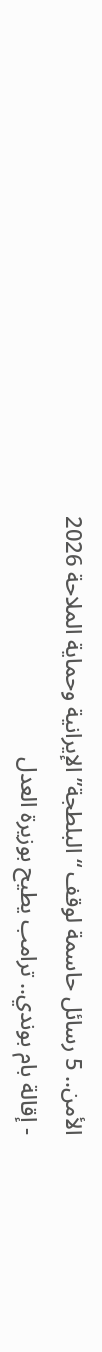الأمن.. 5 رسائل حاسمة لوقف “البلطجة” الإيرانية وحماية الملاحة 2026
- إقالة بام بوندي.. ترامب يطيح بوزيرة العدل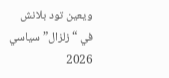ويعين تود بلانش في “زلزال” سياسي 2026